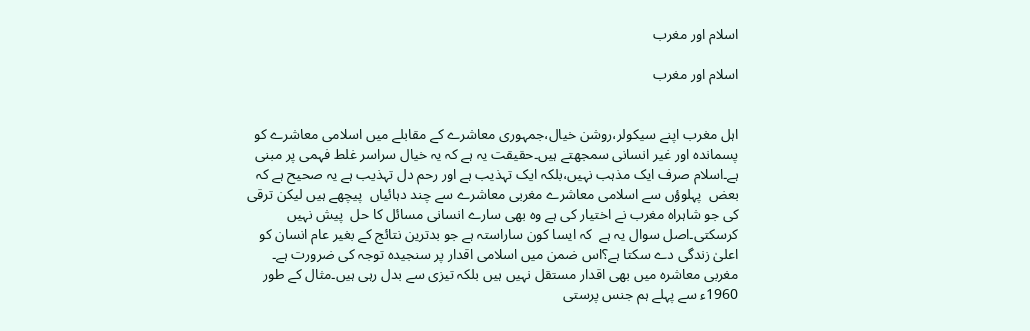اسلام اور مغرب

اسلام اور مغرب


اہل مغرب اپنے سیکولر،روشن خیال،جمہوری معاشرے کے مقابلے میں اسلامی معاشرے کو پسماندہ اور غیر انسانی سمجھتے ہیں۔حقیقت یہ ہے کہ یہ خیال سراسر غلط فہمی پر مبنی ہے۔اسلام صرف ایک مذہب نہیں،بلکہ ایک تہذیب ہے اور رحم دل تہذیب ہے یہ صحیح ہے کہ بعض  پہلوؤں سے اسلامی معاشرے مغربی معاشرے سے چند دہائیاں  پیچھے ہیں لیکن ترقی کی جو شاہراہ مغرب نے اختیار کی ہے وہ بھی سارے انسانی مسائل کا حل  پیش نہیں کرسکتی۔اصل سوال یہ ہے  کہ ایسا کون ساراستہ ہے جو بدترین نتائج کے بغیر عام انسان کو اعلیٰ زندگی دے سکتا ہے؟اس ضمن میں اسلامی اقدار پر سنجیدہ توجہ کی ضرورت ہے۔
مغربی معاشرہ میں بھی اقدار مستقل نہیں ہیں بلکہ تیزی سے بدل رہی ہیں۔مثال کے طور 1960ء سے پہلے ہم جنس پرستی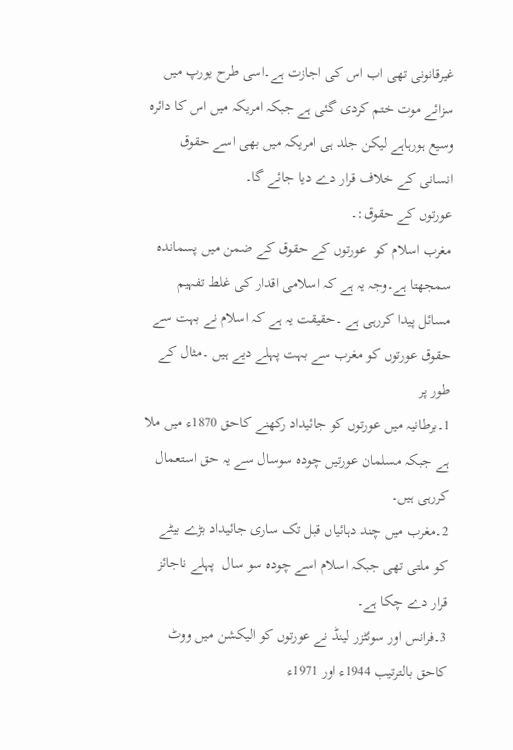غیرقانونی تھی اب اس کی اجازت ہے۔اسی طرح یورپ میں سزائے موت ختم کردی گئی ہے جبکہ امریکہ میں اس کا دائرہ وسیع ہورہاہے لیکن جلد ہی امریکہ میں بھی اسے حقوق انسانی کے خلاف قرار دے دیا جائے گا۔
عورتوں کے حقوق:۔
مغرب اسلام کو  عورتوں کے حقوق کے ضمن میں پسماندہ سمجھتا ہے۔وجہ یہ ہے کہ اسلامی اقدار کی غلط تفہیم مسائل پیدا کررہی ہے ۔حقیقت یہ ہے کہ اسلام نے بہت سے حقوق عورتوں کو مغرب سے بہت پہلے دیے ہیں ۔مثال کے طور پر
1۔برطانیہ میں عورتوں کو جائیداد رکھنے کاحق 1870ء میں ملا ہے جبکہ مسلمان عورتیں چودہ سوسال سے یہ حق استعمال کررہی ہیں۔
2۔مغرب میں چند دہائیاں قبل تک ساری جائیداد بڑے بیٹے کو ملتی تھی جبکہ اسلام اسے چودہ سو سال  پہلے ناجائز قرار دے چکا ہے۔
3۔فرانس اور سوئٹزر لینڈ نے عورتوں کو الیکشن میں ووٹ کاحق بالترتیب 1944ء اور 1971ء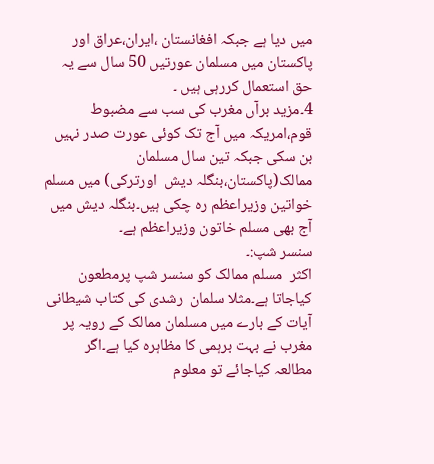میں دیا ہے جبکہ افغانستان ،ایران،عراق اور  پاکستان میں مسلمان عورتیں 50 سال سے یہ حق استعمال کررہی ہیں ۔
4۔مزید برآں مغرب کی سب سے مضبوط  قوم،امریکہ میں آج تک کوئی عورت صدر نہیں بن سکی جبکہ تین سال مسلمان ممالک(پاکستان،بنگلہ دیش  اورترکی) میں مسلم خواتین وزیراعظم رہ چکی ہیں۔بنگلہ دیش میں آج بھی مسلم خاتون وزیراعظم ہے۔
سنسر شپ:۔
اکثر  مسلم ممالک کو سنسر شپ پرمطعون کیاجاتا ہے۔مثلا سلمان  رشدی کی کتاب شیطانی آیات کے بارے میں مسلمان ممالک کے رویہ پر مغرب نے بہت برہمی کا مظاہرہ کیا ہے۔اگر مطالعہ کیاجائے تو معلوم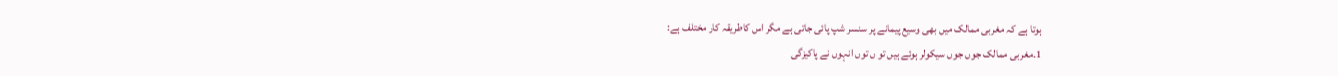ہوتا ہے کہ مغربی ممالک میں بھی وسیع پیمانے پر سنسر شپ پائی جاتی ہے مگر اس کاطریقہ کار مختلف ہے:
1۔مغربی ممالک جوں جوں سیکولر ہوئے ہیں تو ں توں انہوں نے پاکیزگی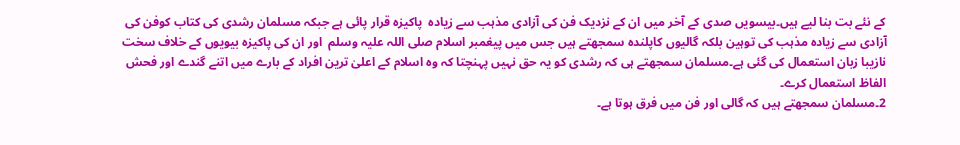کے نئے بت بنا لیے ہیں۔بیسویں صدی کے آخر میں ان کے نزدیک فن کی آزادی مذہب سے زیادہ  پاکیزہ قرار پائی ہے جبکہ مسلمان رشدی کی کتاب کوفن کی آزادی سے زیادہ مذہب کی توہین بلکہ گالیوں کاپلندہ سمجھتے ہیں جس میں پیغمبر اسلام صلی اللہ علیہ وسلم  اور ان کی پاکیزہ بیویوں کے خلاف سخت نازیبا زبان استعمال کی گئی ہے۔مسلمان سمجھتے ہی کہ رشدی کو یہ حق نہیں پہنچتا کہ وہ اسلام کے اعلیٰ ترین افراد کے بارے میں اتنے گندے اور فحش الفاظ استعمال کرے۔
2۔مسلمان سمجھتے ہیں کہ گالی اور فن میں فرق ہوتا ہے۔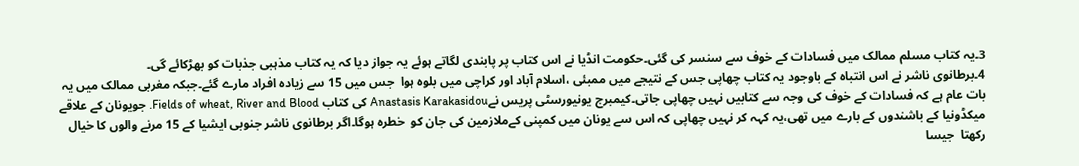3۔یہ کتاب مسلم ممالک میں فسادات کے خوف سے سنسر کی گئی۔حکومت انڈیا نے اس کتاب پر پابندی لگاتے ہوئے یہ جواز دیا کہ یہ کتاب مذہبی جذبات کو بھڑکائے گی۔
4۔برطانوی ناشر نے اس انتباہ کے باوجود یہ کتاب چھاپی جس کے نتیجے میں ممبئی ،اسلام آباد اور کراچی میں بلوہ ہوا  جس میں 15 سے زیادہ افراد مارے گئے۔جبکہ مغربی ممالک میں یہ  بات عام ہے کہ فسادات کے خوف کی وجہ سے کتابیں نہیں چھاپی جاتی۔کیمبرج یونیورسٹی پریس نےAnastasis Karakasidou کی کتاب Fields of wheat, River and Blood. جویونان کے علاقے میکڈونیا کے باشندوں کے بارے میں تھی،یہ کہہ کر نہیں چھاپی کہ اس سے یونان میں کمپنی کےملازمین کی جان کو  خطرہ ہوگا۔اگر برطانوی ناشر جنوبی ایشیا کے 15 مرنے والوں کا خیال  رکھتا  جیسا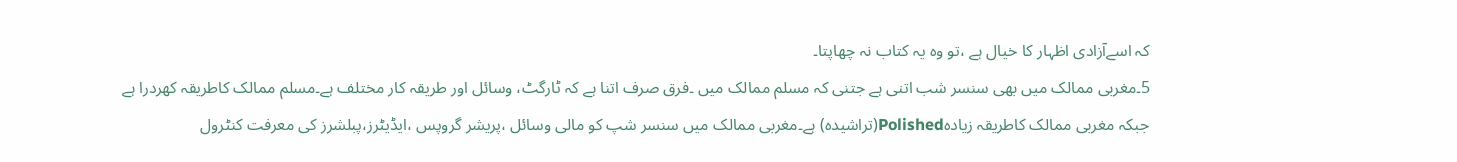کہ اسےآزادی اظہار کا خیال ہے ،تو وہ یہ کتاب نہ چھاپتا۔
5۔مغربی ممالک میں بھی سنسر شب اتنی ہے جتنی کہ مسلم ممالک میں ۔فرق صرف اتنا ہے کہ ٹارگٹ، وسائل اور طریقہ کار مختلف ہے۔مسلم ممالک کاطریقہ کھردرا ہے جبکہ مغربی ممالک کاطریقہ زیادہPolished(تراشیدہ) ہے۔مغربی ممالک میں سنسر شپ کو مالی وسائل ،پریشر گروپس ،ایڈیٹرز،پبلشرز کی معرفت کنٹرول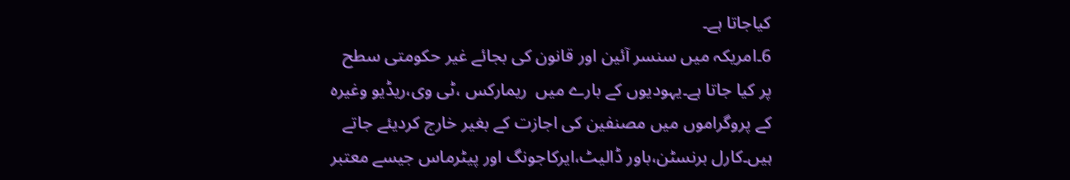کیاجاتا ہے۔
6۔امریکہ میں سنسر آئین اور قانون کی بجائے غیر حکومتی سطح پر کیا جاتا ہے۔یہودیوں کے بارے میں  ریمارکس ،ٹی وی،ریڈیو وغیرہ کے پروگراموں میں مصنفین کی اجازت کے بغیر خارج کردیئے جاتے ہیں۔کارل برنسٹن،باور ڈالیٹ،ایرکاجونگ اور پیٹرماس جیسے معتبر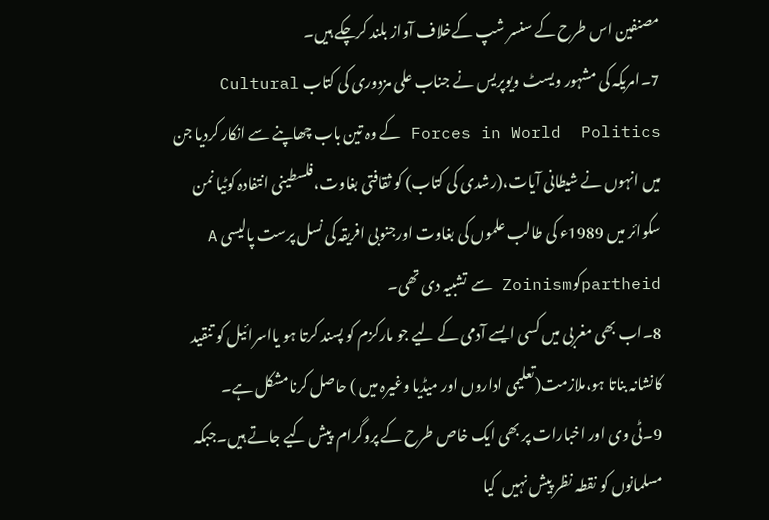مصنفین اس طرح کے سنسر شپ کےخلاف آواز بلند کرچکے ہیں۔
7۔امریکہ کی مشہور ویسٹ ویوپریس نے جناب علی مزدوری کی کتاب Cultural Forces in World  Politics کے وہ تین باب چھاپنے سے انکار کردیا جن میں انہوں نے شیطانی آیات،(رشدی کی کتاب) کو ثقافتی بغاوت،فلسطینی انتفادہ کوٹیا نمن سکوائر میں 1989ء کی طالب علموں کی بغاوت اورجنوبی افریقہ کی نسل پرست پالیسی A partheidکوZoinism سے  تشبیہ دی تھی۔
8۔اب بھی مغربی میں کسی ایسے آدمی کے لیے جو مارکزم کو پسند کرتا ہو یااسرائیل کو تنقید کانشانہ بناتا ہو،ملازمت(تعلیمی اداروں اور میڈیا وغیرہ میں ) حاصل کرنامشکل ہے۔
9۔ٹی وی اور اخبارات پر بھی ایک خاص طرح کے پروگرام  پیش کیے جاتے ہیں۔جبکہ مسلمانوں کو نقطہ نظر پیش نہیں  کیا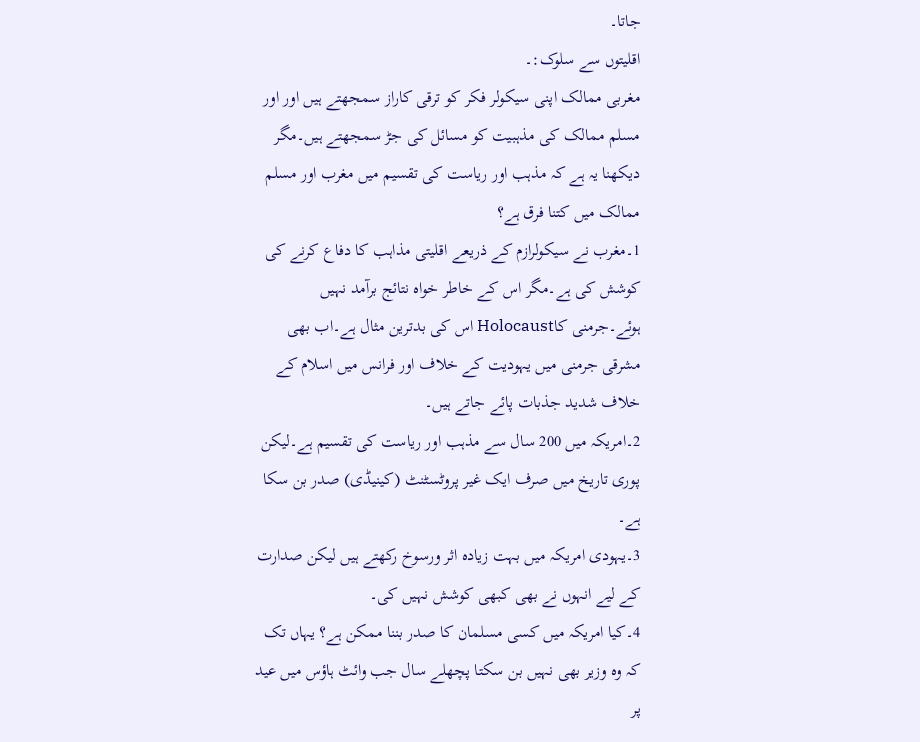جاتا۔
اقلیتوں سے سلوک:۔
مغربی ممالک اپنی سیکولر فکر کو ترقی کاراز سمجھتے ہیں اور اور مسلم ممالک کی مذہبیت کو مسائل کی جڑ سمجھتے ہیں۔مگر دیکھنا یہ ہے کہ مذہب اور ریاست کی تقسیم میں مغرب اور مسلم ممالک میں کتنا فرق ہے؟
1۔مغرب نے سیکولرازم کے ذریعے اقلیتی مذاہب کا دفاع کرنے کی کوشش کی ہے۔مگر اس کے خاطر خواہ نتائج برآمد نہیں ہوئے۔جرمنی کاHolocaust اس کی بدترین مثال ہے۔اب بھی مشرقی جرمنی میں یہودیت کے خلاف اور فرانس میں اسلام کے خلاف شدید جذبات پائے جاتے ہیں۔
2۔امریکہ میں 200 سال سے مذہب اور ریاست کی تقسیم ہے۔لیکن پوری تاریخ میں صرف ایک غیر پروٹسٹنٹ (کینیڈی) صدر بن سکا ہے۔
3۔یہودی امریکہ میں بہت زیادہ اثر ورسوخ رکھتے ہیں لیکن صدارت کے لیے انہوں نے بھی کبھی کوشش نہیں کی۔
4۔کیا امریکہ میں کسی مسلمان کا صدر بننا ممکن ہے؟ یہاں تک کہ وہ وزیر بھی نہیں بن سکتا پچھلے سال جب وائٹ ہاؤس میں عید پر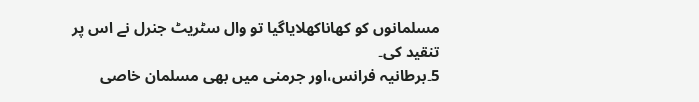مسلمانوں کو کھاناکھلایاگیا تو وال سٹریٹ جنرل نے اس پر تنقید کی۔
5۔برطانیہ فرانس،اور جرمنی میں بھی مسلمان خاصی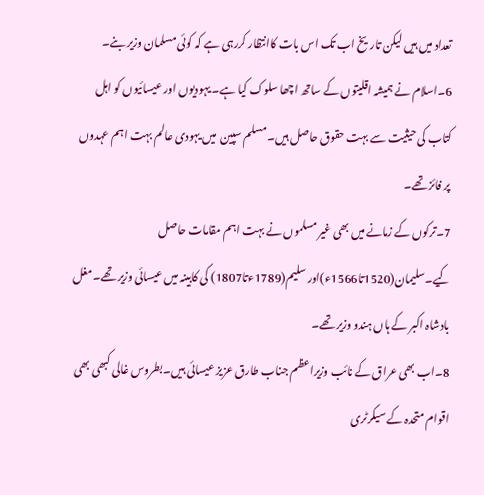تعداد میں ہیں لیکن تاریخ اب تک اس بات کاانتظار کررہی ہے کہ کوئی مسلمان وزیر بنے۔
6۔اسلام نے ہمیشہ اقلیتوں کے ساتھ اچھا سلوک کیا ہے۔ یہودیوں اور عیسائیوں کو اہل کتاب کی حیثیت سے بہت حقوق حاصل ہیں۔مسلم سپین  میں یہودی عالم بہت اہم عہدوں پر فائز تھے۔
7۔ترکوں کے زمانے میں بھی غیر مسلموں نے بہت اہم مقامات حاصل کیے۔سلیمان(1520تا1566ء)اور سلیم(1789ءتا1807) کی کابینہ میں عیسائی وزیر تھے۔مغل بادشاہ اکبر کے ہاں ہندو وزیر تھے۔
8۔اب بھی عراق کے نائب وزیراعظم جناب طارق عزیز عیسائی ہیں۔بطروس غالی کبھی بھی اقوام متحدہ کے سیکرٹری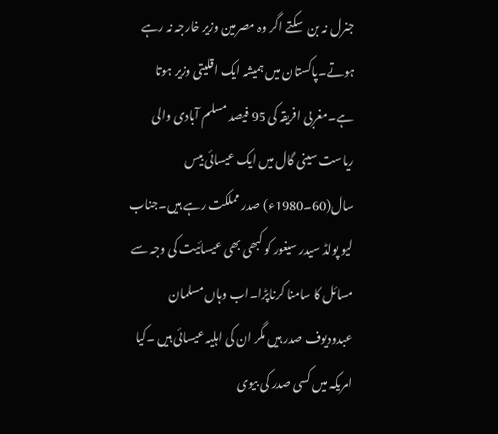جنرل نہ بن  سکتے اگر وہ مصرمین وزیر خارجہ نہ رہے ہوتے۔پاکستان میں ہمیشہ ایک اقلیتی وزیر ہوتا ہے۔مغربی افریقہ کی 95 فیصد مسلم آبادی والی ریاست سینی گال میں ایک عیسائی بیس سال(60۔1980ء) صدر مملکت رہے ہیں۔جناب لیو پولڈ سیدر سیغور کو کبھی بھی عیسائیت کی وجہ سے مسائل کا سامنا کرناپڑا۔اب وہاں مسلمان عبدودیوف صدر ہیں مگر ان کی اہلیہ عیسائی ہیں ۔کیا امریکہ میں کسی صدر کی بیوی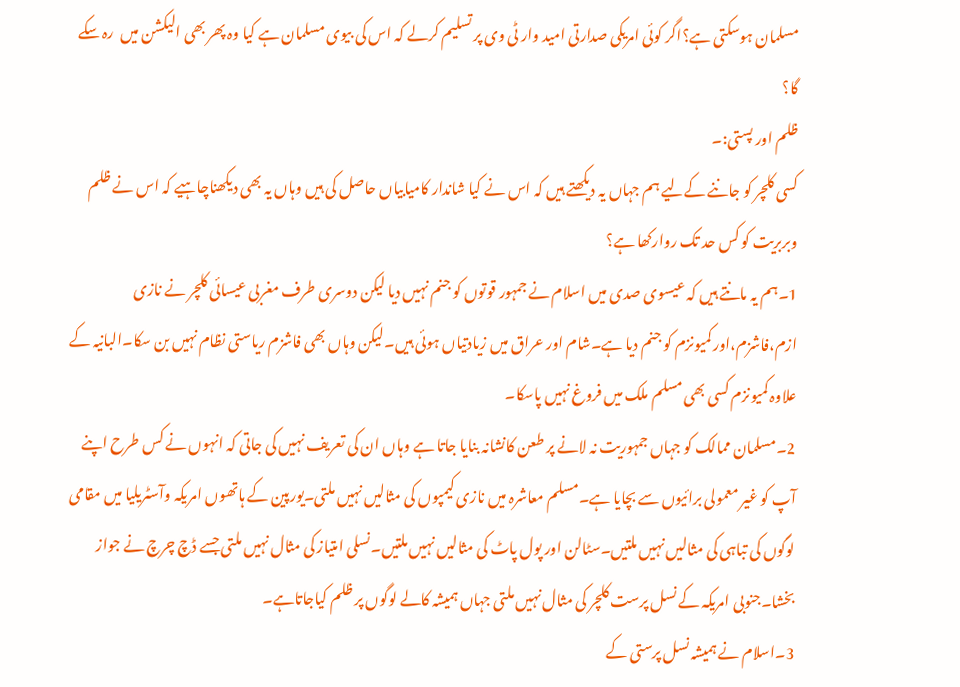مسلمان ہوسکتی ہے؟اگر کوئی امریکی صدارتی امید وار ٹی وی پر تسلیم کرلے کہ اس کی بیوی مسلمان ہے کیا وہ پھر بھی الیکشن میں  رہ سکے گا؟
ظلم اور پستی:۔
کسی کلچر کو جاننے کےلیے ہم جہاں یہ دیکھتے ہیں کہ اس نے کیا شاندار کامیابیاں حاصل کی ہیں وہاں یہ بھی دیکھناچاہیے کہ اس نے ظلم وبربریت کو کس حد تک روارکھا ہے؟
1۔ہم یہ مانتے ہیں کہ عیسوی صدی میں اسلام نے جمہور قوتوں کو جنم نہیں دیا لیکن دوسری طرف مغربی عیسائی کلچر نے نازی ازم،فاشزم،اور کمیونزم کو جنم دیا ہے۔شام اور عراق میں زیادتیاں ہوئی ہیں۔لیکن وہاں بھی فاشزم ریاستی نظام نہیں بن سکا۔البانیہ کے علاوہ کمیونزم کسی بھی مسلم ملک میں فروغ نہیں پاسکا۔
2۔مسلمان ممالک کو جہاں جمہوریت نہ لانے پر طعن کانشانہ بنایا جاتا ہے وہاں ان کی تعریف نہیں کی جاتی کہ انہوں نے کس طرح اپنے آپ کو غیر معمولی برائیوں سے بچایا ہے۔مسلم معاشرہ میں نازی کیمپوں کی مثالیں نہیں ملتی۔یورپین کے ہاتھوں امریکہ وآسٹریلیا میں مقامی لوگوں کی تباہی کی مثالیں نہیں ملتیں۔سٹالن اور پول پاٹ کی مثالیں نہیں ملتیں۔نسلی امتیاز کی مثال نہیں ملتی جسے ڈچ چرچ نے جواز بخشا۔جنوبی امریکہ کے نسل پرست کلچر کی مثال نہیں ملتی جہاں ہمیشہ کالے لوگوں پر ظلم کیاجاتاہے۔
3۔اسلام نے ہمیشہ نسل پرستی کے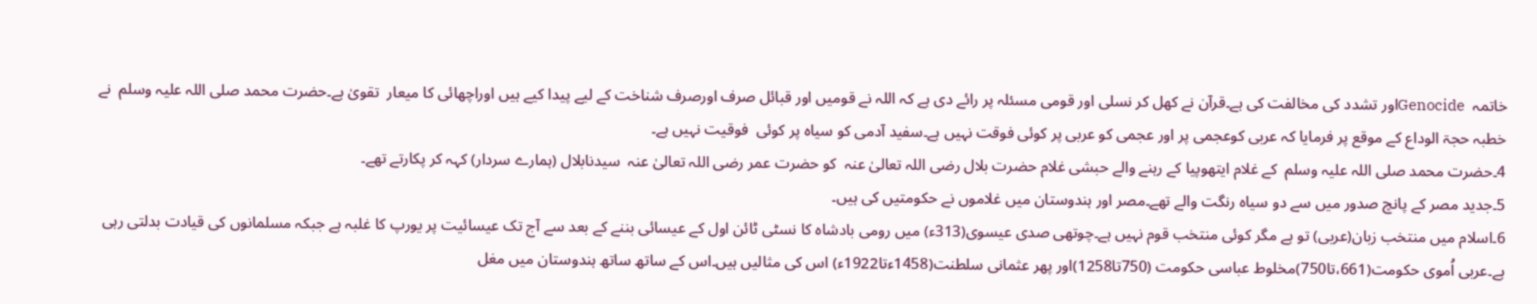خاتمہ  Genocideاور تشدد کی مخالفت کی ہے۔قرآن نے کھل کر نسلی اور قومی مسئلہ پر رائے دی ہے کہ اللہ نے قومیں اور قبائل صرف اورصرف شناخت کے لیے پیدا کیے ہیں اوراچھائی کا میعار  تقویٰ ہے۔حضرت محمد صلی اللہ علیہ وسلم  نے خطبہ حجۃ الوداع کے موقع پر فرمایا کہ عربی کوعجمی پر اور عجمی کو عربی پر کوئی فوقت نہیں ہے۔سفید آدمی کو سیاہ پر کوئی  فوقیت نہیں ہے۔
4۔حضرت محمد صلی اللہ علیہ وسلم  کے غلام ایتھوپیا کے رہنے والے حبشی غلام حضرت بلال رضی اللہ تعالیٰ عنہ  کو حضرت عمر رضی اللہ تعالیٰ عنہ  سیدنابلال (ہمارے سردار) کہہ کر پکارتے تھے۔
5۔جدید مصر کے پانچ صدور میں سے دو سیاہ رنگت والے تھے۔مصر اور ہندوستان میں غلاموں نے حکومتیں کی ہیں۔
6۔اسلام میں منتخب زبان(عربی) تو ہے مگر کوئی منتخب قوم نہیں ہے۔چوتھی صدی عیسوی(313ء) میں رومی بادشاہ کا نسٹی ٹائن اول کے عیسائی بننے کے بعد سے آج تک عیسائیت پر یورپ کا غلبہ ہے جبکہ مسلمانوں کی قیادت بدلتی رہی ہے۔عربی اُموی حکومت(661،تا750)مخلوط عباسی حکومت (750تا1258)اور پھر عثمانی سلطنت(1458ءتا1922ء) اس کی مثالیں ہیں۔اس کے ساتھ ساتھ ہندوستان میں مغل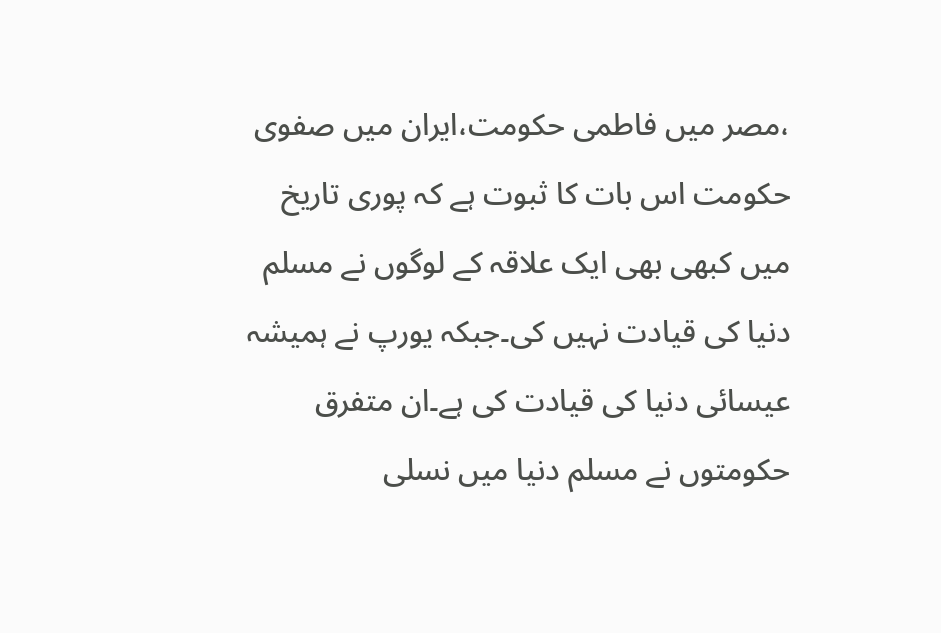،مصر میں فاطمی حکومت،ایران میں صفوی حکومت اس بات کا ثبوت ہے کہ پوری تاریخ میں کبھی بھی ایک علاقہ کے لوگوں نے مسلم دنیا کی قیادت نہیں کی۔جبکہ یورپ نے ہمیشہ عیسائی دنیا کی قیادت کی ہے۔ان متفرق حکومتوں نے مسلم دنیا میں نسلی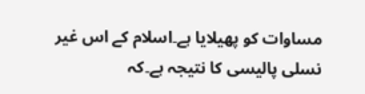مساوات کو پھیلایا ہے۔اسلام کے اس غیر نسلی پالیسی کا نتیجہ ہے۔کہ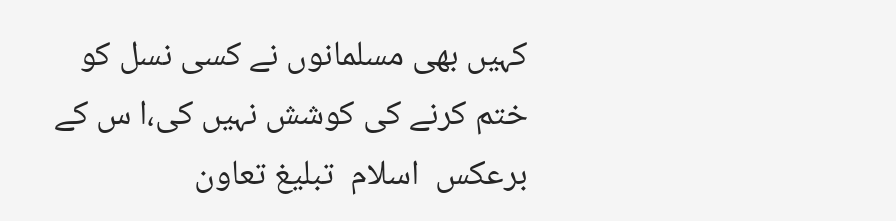کہیں بھی مسلمانوں نے کسی نسل کو ختم کرنے کی کوشش نہیں کی،ا س کے برعکس  اسلام  تبلیغ تعاون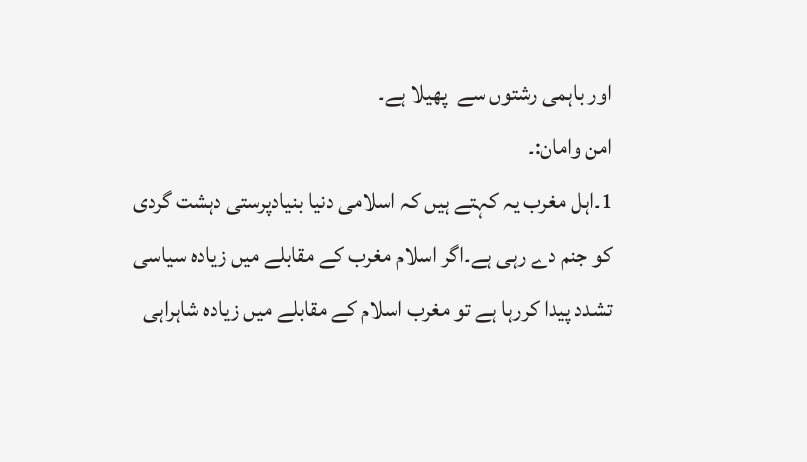اور باہمی رشتوں سے  پھیلا ہے۔
امن وامان:۔
1۔اہل مغرب یہ کہتے ہیں کہ اسلامی دنیا بنیادپرستی دہشت گردی کو جنم دے رہی ہے۔اگر اسلام مغرب کے مقابلے میں زیادہ سیاسی  تشدد پیدا کررہا ہے تو مغرب اسلام کے مقابلے میں زیادہ شاہراہی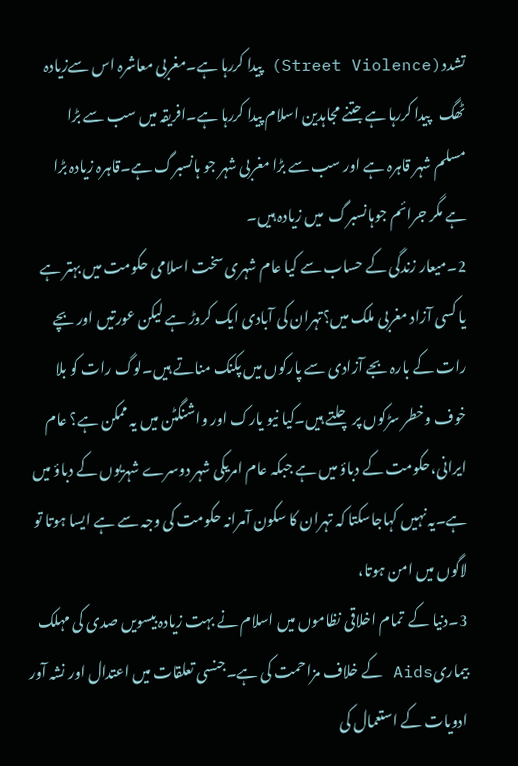تشدد(Street Violence) پیدا کررہا ہے۔مغربی معاشرہ اس سےزیادہ ٹھگ   پیدا کررہا ہے جتنے مجاہدین اسلام پیدا کررہا ہے۔افریقہ میں سب سے بڑا مسلم شہر قاہرہ ہے اور سب سے بڑا مغربی شہر جو ہانسبرگ ہے۔قاہرہ زیادہ بڑا ہے مگر جرائم جوہانسبرگ  میں زیادہ ہیں۔
2۔میعار زندگی کے حساب سے کیا عام شہری سخت اسلامی حکومت میں بہتر ہے یا کسی آزاد مغربی ملک میں؟تہران کی آبادی ایک کروڑ ہے لیکن عورتیں اور بچے  رات کے بارہ بجے آزادی سے پارکوں میں پکنک مناتے ہیں۔لوگ رات کو بلا خوف وخطر سڑکوں پر چلتے ہیں۔کیا نیو یارک اور واشنگٹن میں یہ ممکن ہے؟ عام ایرانی،حکومت کے دباؤ میں ہے جبکہ عام امریکی شہر دوسرے شہریوں کے دباؤ میں ہے۔یہ نہیں کہاجاسکتا کہ تہران کا سکون آمرانہ حکومت کی وجہ سے ہے ایسا ہوتا تو لاگوں میں امن ہوتا،
3۔دنیا کے  تمام اخلاقی نظاموں میں اسلام نے بہت زیادہ بیسویں صدی کی مہلک بیماریAids کے خلاف مزاحمت کی ہے۔جنسی تعلقات میں اعتدال اور نشہ آور ادویات کے استعمال کی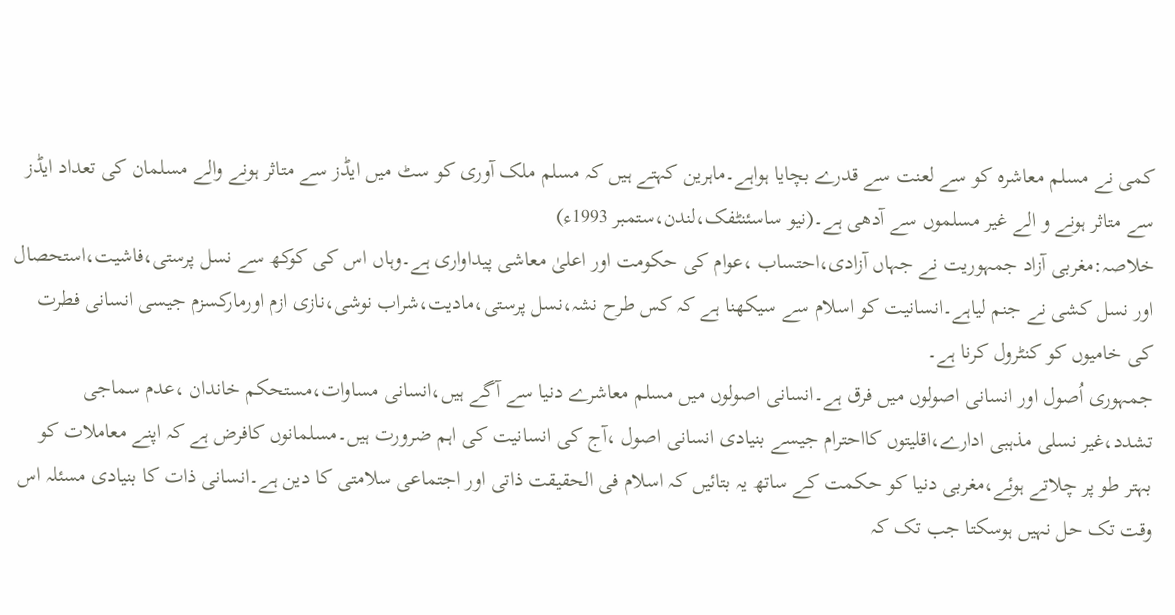کمی نے مسلم معاشرہ کو سے لعنت سے قدرے بچایا ہواہے۔ماہرین کہتے ہیں کہ مسلم ملک آوری کو سٹ میں ایڈز سے متاثر ہونے والے مسلمان کی تعداد ایڈز سے متاثر ہونے و الے غیر مسلموں سے آدھی ہے۔(نیو ساسئنٹفک،لندن،ستمبر 1993ء)
خلاصہ:مغربی آزاد جمہوریت نے جہاں آزادی،احتساب ،عوام کی حکومت اور اعلیٰ معاشی پیداواری ہے۔وہاں اس کی کوکھ سے نسل پرستی،فاشیت،استحصال اور نسل کشی نے جنم لیاہے۔انسانیت کو اسلام سے سیکھنا ہے کہ کس طرح نشہ،نسل پرستی،مادیت،شراب نوشی،نازی ازم اورمارکسزم جیسی انسانی فطرت کی خامیوں کو کنٹرول کرنا ہے۔
جمہوری اُصول اور انسانی اصولوں میں فرق ہے۔انسانی اصولوں میں مسلم معاشرے دنیا سے آگے ہیں،انسانی مساوات،مستحکم خاندان ،عدم سماجی تشدد،غیر نسلی مذہبی ادارے،اقلیتوں کااحترام جیسے بنیادی انسانی اصول ،آج کی انسانیت کی اہم ضرورت ہیں۔مسلمانوں کافرض ہے کہ اپنے معاملات کو بہتر طو پر چلاتے ہوئے،مغربی دنیا کو حکمت کے ساتھ یہ بتائیں کہ اسلام فی الحقیقت ذاتی اور اجتماعی سلامتی کا دین ہے۔انسانی ذات کا بنیادی مسئلہ اس وقت تک حل نہیں ہوسکتا جب تک کہ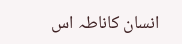انسان کاناطہ اس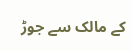کے مالک سے جوڑ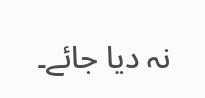نہ دیا جائے۔